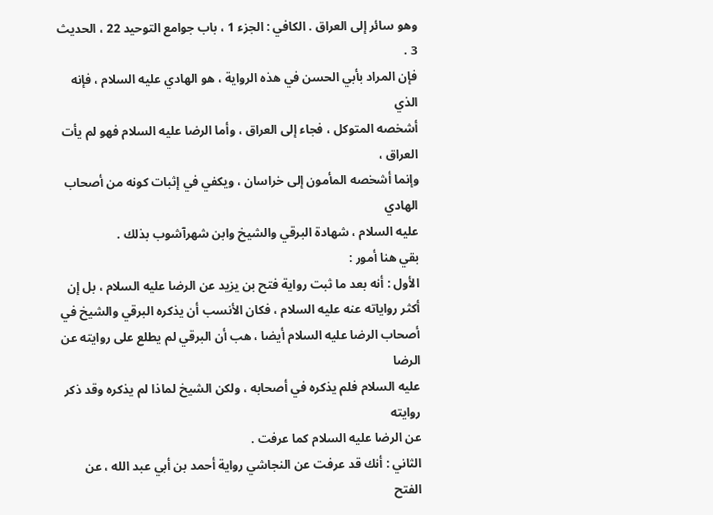وهو سائر إلى العراق . الكافي : الجزء 1 ، باب جوامع التوحيد 22 ، الحديث 3 .
فإن المراد بأبي الحسن في هذه الرواية ، هو الهادي عليه السلام ، فإنه الذي
أشخصه المتوكل ، فجاء إلى العراق ، وأما الرضا عليه السلام فهو لم يأت العراق ،
وإنما أشخصه المأمون إلى خراسان ، ويكفي في إثبات كونه من أصحاب الهادي
عليه السلام ، شهادة البرقي والشيخ وابن شهرآشوب بذلك .
بقي هنا أمور :
الأول : أنه بعد ما ثبت رواية فتح بن يزيد عن الرضا عليه السلام ، بل إن
أكثر رواياته عنه عليه السلام ، فكان الأنسب أن يذكره البرقي والشيخ في
أصحاب الرضا عليه السلام أيضا ، هب أن البرقي لم يطلع على روايته عن الرضا
عليه السلام فلم يذكره في أصحابه ، ولكن الشيخ لماذا لم يذكره وقد ذكر روايته
عن الرضا عليه السلام كما عرفت .
الثاني : أنك قد عرفت عن النجاشي رواية أحمد بن أبي عبد الله ، عن الفتح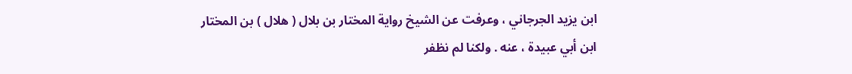ابن يزيد الجرجاني ، وعرفت عن الشيخ رواية المختار بن بلال ( هلال ) بن المختار
ابن أبي عبيدة ، عنه . ولكنا لم نظفر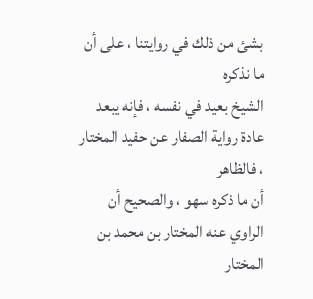بشئ من ذلك في روايتنا ، على أن ما نذكره
الشيخ بعيد في نفسه ، فإنه يبعد عادة رواية الصفار عن حفيد المختار ، فالظاهر
أن ما ذكره سهو ، والصحيح أن الراوي عنه المختار بن محمد بن المختار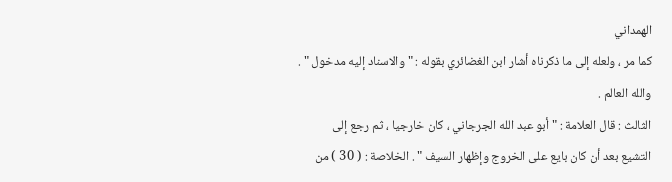الهمداني
كما مر ، ولعله إلى ما ذكرناه أشار ابن الغضائري بقوله : " والاسناد إليه مدخول " .
والله العالم .
الثالث : قال العلامة : " أبو عبد الله الجرجاني ، كان خارجيا ، ثم رجع إلى
التشيع بعد أن كان بايع على الخروج وإظهار السيف " . الخلاصة : ( 30 ) من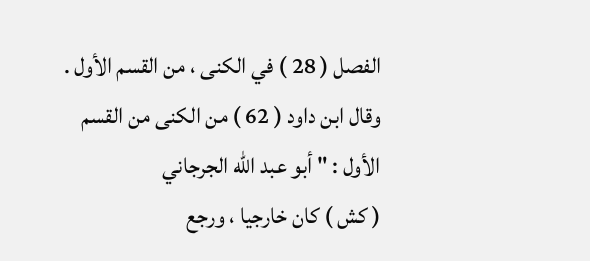الفصل ( 28 ) في الكنى ، من القسم الأول .
وقال ابن داود ( 62 ) من الكنى من القسم الأول : " أبو عبد الله الجرجاني
( كش ) كان خارجيا ، ورجع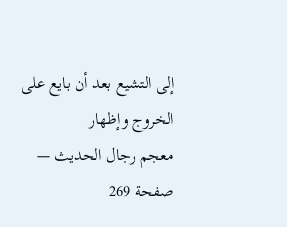إلى التشيع بعد أن بايع على الخروج وإظهار
معجم رجال الحديث — صفحة 269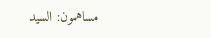مساهمون: السيد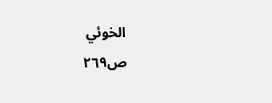الخوئي
ص٢٦٩